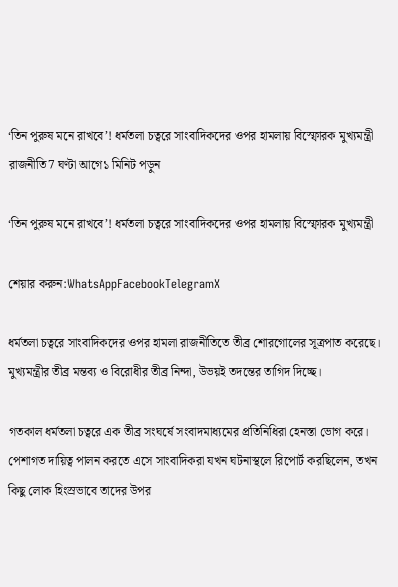‘তিন পুরুষ মনে রাখবে’! ধর্মতলা চত্বরে সাংবাদিকদের ওপর হামলায় বিস্ফোরক মুখ্যমন্ত্রী
রাজনীতি7 ঘণ্টা আগে১ মিনিট পড়ুন

‘তিন পুরুষ মনে রাখবে’! ধর্মতলা চত্বরে সাংবাদিকদের ওপর হামলায় বিস্ফোরক মুখ্যমন্ত্রী

শেয়ার করুন:WhatsAppFacebookTelegramX

ধর্মতলা চত্বরে সাংবাদিকদের ওপর হামলা রাজনীতিতে তীব্র শোরগোলের সূত্রপাত করেছে। মুখ্যমন্ত্রীর তীব্র মন্তব্য ও বিরোধীর তীব্র নিন্দা, উভয়ই তদন্তের তাগিদ দিচ্ছে।

গতকাল ধর্মতলা চত্বরে এক তীব্র সংঘর্ষে সংবাদমাধ্যমের প্রতিনিধিরা হেনস্তা ভোগ করে। পেশাগত দায়িত্ব পালন করতে এসে সাংবাদিকরা যখন ঘটনাস্থলে রিপোর্ট করছিলেন, তখন কিছু লোক হিংস্রভাবে তাদের উপর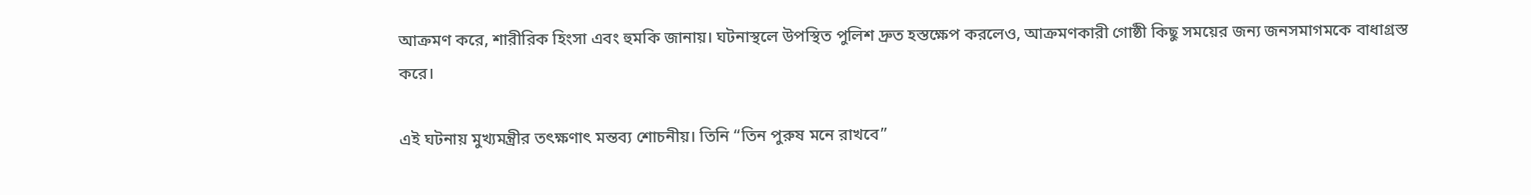আক্রমণ করে, শারীরিক হিংসা এবং হুমকি জানায়। ঘটনাস্থলে উপস্থিত পুলিশ দ্রুত হস্তক্ষেপ করলেও, আক্রমণকারী গোষ্ঠী কিছু সময়ের জন্য জনসমাগমকে বাধাগ্রস্ত করে।

এই ঘটনায় মুখ্যমন্ত্রীর তৎক্ষণাৎ মন্তব্য শোচনীয়। তিনি “তিন পুরুষ মনে রাখবে”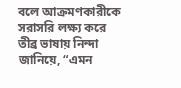বলে আক্রমণকারীকে সরাসরি লক্ষ্য করে তীব্র ভাষায় নিন্দা জানিয়ে, “এমন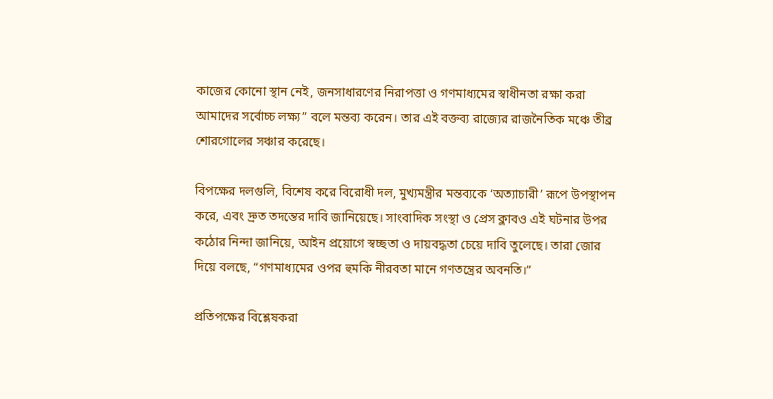কাজের কোনো স্থান নেই, জনসাধারণের নিরাপত্তা ও গণমাধ্যমের স্বাধীনতা রক্ষা করা আমাদের সর্বোচ্চ লক্ষ্য” বলে মন্তব্য করেন। তার এই বক্তব্য রাজ্যের রাজনৈতিক মঞ্চে তীব্র শোরগোলের সঞ্চার করেছে।

বিপক্ষের দলগুলি, বিশেষ করে বিরোধী দল, মুখ্যমন্ত্রীর মন্তব্যকে ‘অত্যাচারী’ রূপে উপস্থাপন করে, এবং দ্রুত তদন্তের দাবি জানিয়েছে। সাংবাদিক সংস্থা ও প্রেস ক্লাবও এই ঘটনার উপর কঠোর নিন্দা জানিয়ে, আইন প্রয়োগে স্বচ্ছতা ও দায়বদ্ধতা চেয়ে দাবি তুলেছে। তারা জোর দিয়ে বলছে, “গণমাধ্যমের ওপর হুমকি নীরবতা মানে গণতন্ত্রের অবনতি।”

প্রতিপক্ষের বিশ্লেষকরা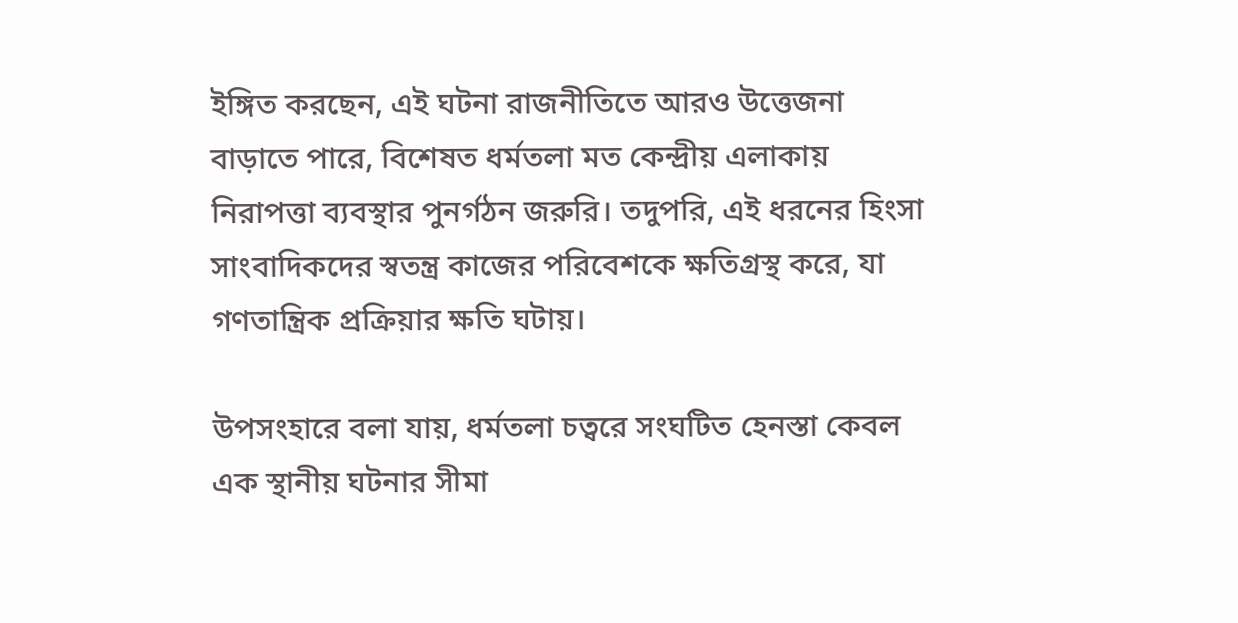ইঙ্গিত করছেন, এই ঘটনা রাজনীতিতে আরও উত্তেজনা বাড়াতে পারে, বিশেষত ধর্মতলা মত কেন্দ্রীয় এলাকায় নিরাপত্তা ব্যবস্থার পুনর্গঠন জরুরি। তদুপরি, এই ধরনের হিংসা সাংবাদিকদের স্বতন্ত্র কাজের পরিবেশকে ক্ষতিগ্রস্থ করে, যা গণতান্ত্রিক প্রক্রিয়ার ক্ষতি ঘটায়।

উপসংহারে বলা যায়, ধর্মতলা চত্বরে সংঘটিত হেনস্তা কেবল এক স্থানীয় ঘটনার সীমা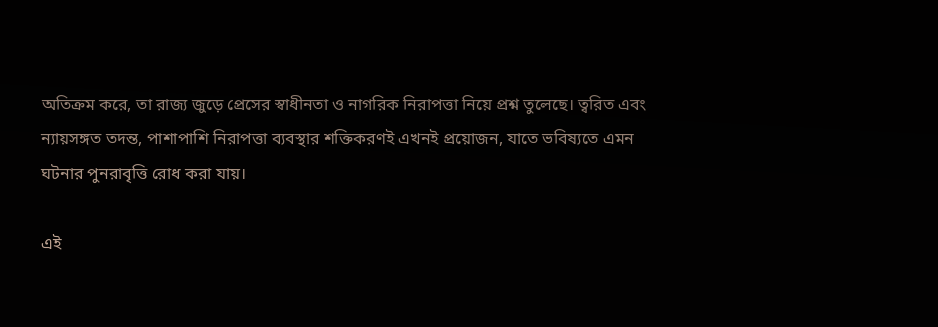অতিক্রম করে, তা রাজ্য জুড়ে প্রেসের স্বাধীনতা ও নাগরিক নিরাপত্তা নিয়ে প্রশ্ন তুলেছে। ত্বরিত এবং ন্যায়সঙ্গত তদন্ত, পাশাপাশি নিরাপত্তা ব্যবস্থার শক্তিকরণই এখনই প্রয়োজন, যাতে ভবিষ্যতে এমন ঘটনার পুনরাবৃত্তি রোধ করা যায়।

এই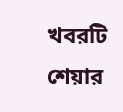খবরটি শেয়ার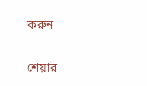করুন

শেয়ার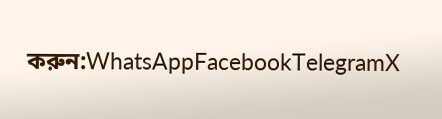করুন:WhatsAppFacebookTelegramX